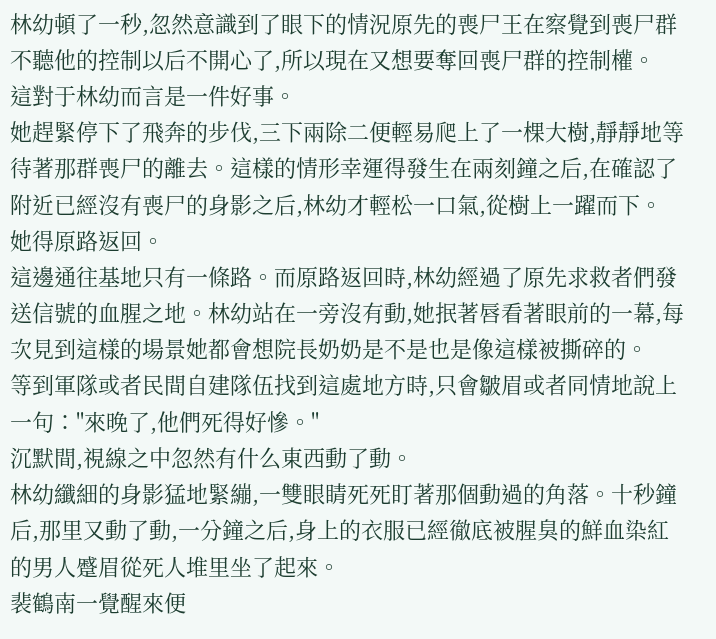林幼頓了一秒,忽然意識到了眼下的情況原先的喪尸王在察覺到喪尸群不聽他的控制以后不開心了,所以現在又想要奪回喪尸群的控制權。
這對于林幼而言是一件好事。
她趕緊停下了飛奔的步伐,三下兩除二便輕易爬上了一棵大樹,靜靜地等待著那群喪尸的離去。這樣的情形幸運得發生在兩刻鐘之后,在確認了附近已經沒有喪尸的身影之后,林幼才輕松一口氣,從樹上一躍而下。
她得原路返回。
這邊通往基地只有一條路。而原路返回時,林幼經過了原先求救者們發送信號的血腥之地。林幼站在一旁沒有動,她抿著唇看著眼前的一幕,每次見到這樣的場景她都會想院長奶奶是不是也是像這樣被撕碎的。
等到軍隊或者民間自建隊伍找到這處地方時,只會皺眉或者同情地說上一句∶"來晚了,他們死得好慘。"
沉默間,視線之中忽然有什么東西動了動。
林幼纖細的身影猛地緊繃,一雙眼睛死死盯著那個動過的角落。十秒鐘后,那里又動了動,一分鐘之后,身上的衣服已經徹底被腥臭的鮮血染紅的男人蹙眉從死人堆里坐了起來。
裴鶴南一覺醒來便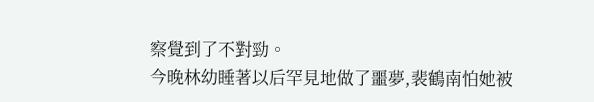察覺到了不對勁。
今晚林幼睡著以后罕見地做了噩夢,裴鶴南怕她被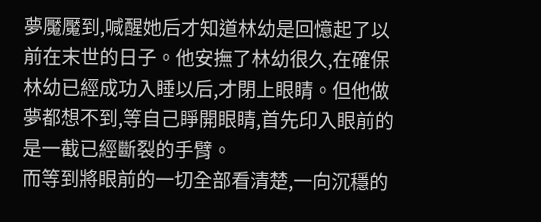夢魘魘到,喊醒她后才知道林幼是回憶起了以前在末世的日子。他安撫了林幼很久,在確保林幼已經成功入睡以后,才閉上眼睛。但他做夢都想不到,等自己睜開眼睛,首先印入眼前的是一截已經斷裂的手臂。
而等到將眼前的一切全部看清楚,一向沉穩的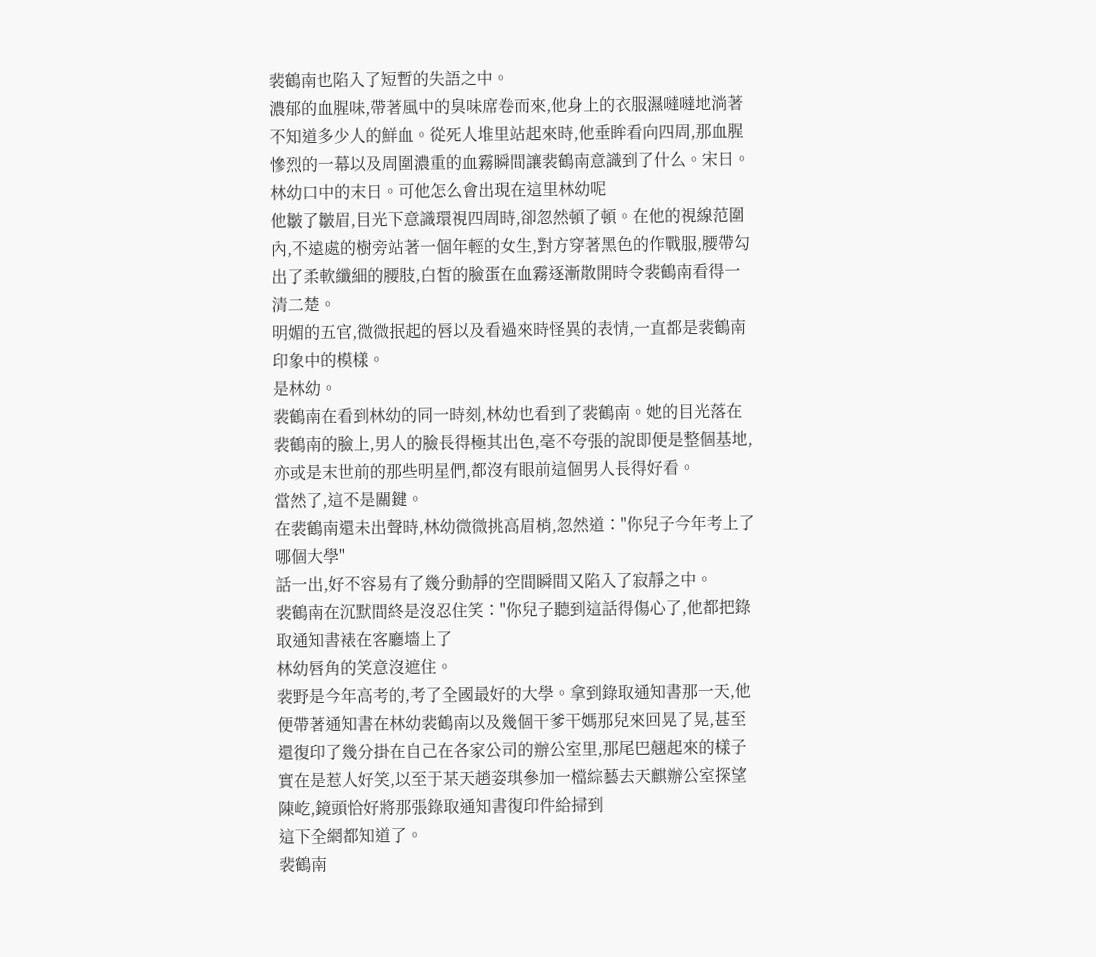裴鶴南也陷入了短暫的失語之中。
濃郁的血腥味,帶著風中的臭味席卷而來,他身上的衣服濕噠噠地淌著不知道多少人的鮮血。從死人堆里站起來時,他垂眸看向四周,那血腥慘烈的一幕以及周圍濃重的血霧瞬間讓裴鶴南意識到了什么。宋日。林幼口中的末日。可他怎么會出現在這里林幼呢
他皺了皺眉,目光下意識環視四周時,卻忽然頓了頓。在他的視線范圍內,不遠處的樹旁站著一個年輕的女生,對方穿著黑色的作戰服,腰帶勾出了柔軟纖細的腰肢,白皙的臉蛋在血霧逐漸散開時令裴鶴南看得一清二楚。
明媚的五官,微微抿起的唇以及看過來時怪異的表情,一直都是裴鶴南印象中的模樣。
是林幼。
裴鶴南在看到林幼的同一時刻,林幼也看到了裴鶴南。她的目光落在裴鶴南的臉上,男人的臉長得極其出色,毫不夸張的說即便是整個基地,亦或是末世前的那些明星們,都沒有眼前這個男人長得好看。
當然了,這不是關鍵。
在裴鶴南還未出聲時,林幼微微挑高眉梢,忽然道∶"你兒子今年考上了哪個大學"
話一出,好不容易有了幾分動靜的空間瞬間又陷入了寂靜之中。
裴鶴南在沉默間終是沒忍住笑∶"你兒子聽到這話得傷心了,他都把錄取通知書裱在客廳墻上了
林幼唇角的笑意沒遮住。
裴野是今年高考的,考了全國最好的大學。拿到錄取通知書那一天,他便帶著通知書在林幼裴鶴南以及幾個干爹干媽那兒來回晃了晃,甚至還復印了幾分掛在自己在各家公司的辦公室里,那尾巴翹起來的樣子實在是惹人好笑,以至于某天趙姿琪參加一檔綜藝去天麒辦公室探望陳屹,鏡頭恰好將那張錄取通知書復印件給掃到
這下全網都知道了。
裴鶴南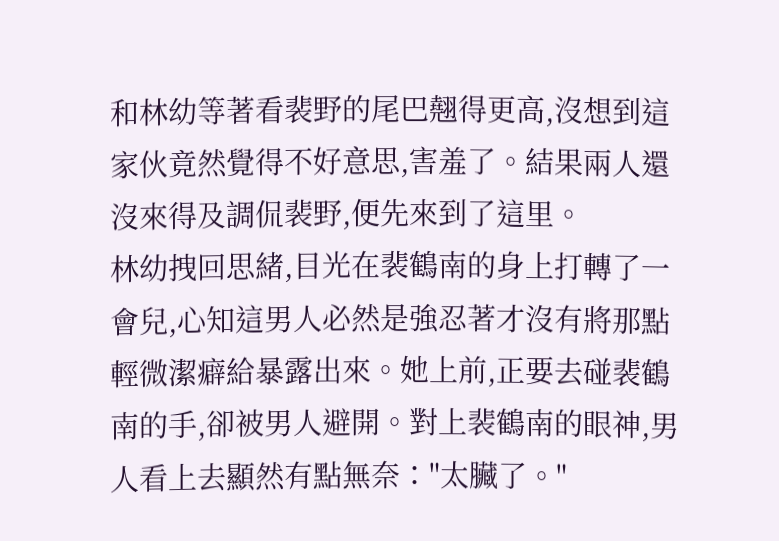和林幼等著看裴野的尾巴翹得更高,沒想到這家伙竟然覺得不好意思,害羞了。結果兩人還沒來得及調侃裴野,便先來到了這里。
林幼拽回思緒,目光在裴鶴南的身上打轉了一會兒,心知這男人必然是強忍著才沒有將那點輕微潔癖給暴露出來。她上前,正要去碰裴鶴南的手,卻被男人避開。對上裴鶴南的眼神,男人看上去顯然有點無奈∶"太臟了。"